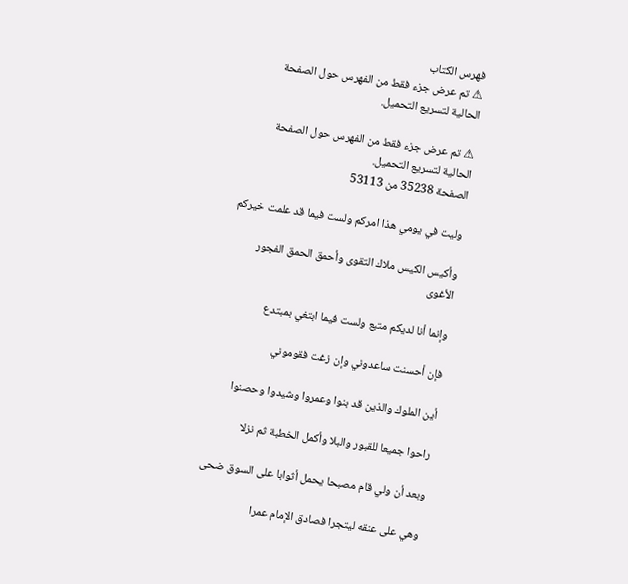فهرس الكتاب
⚠ تم عرض جزء فقط من الفهرس حول الصفحة الحالية لتسريع التحميل.

⚠ تم عرض جزء فقط من الفهرس حول الصفحة الحالية لتسريع التحميل.
الصفحة 35238 من 53113

وليت في يومي هذا امركم ولست فيما قد علمت خيركم

وأكيس الكيس ملاك التقوى وأحمق الحمق الفجور الأغوى

وإنما أنا لديكم متبع ولست فيما ابتغي بمبتدع

فإن أحسنت ساعدوني وإن زغت فقوموني

أين الملوك والذين قد بنوا وعمروا وشيدوا وحصنوا

راحوا جميعا للقبور والبلا وأكمل الخطبة ثم نزلا

وبعد أن ولي قام مصبحا يحمل أثوابا على السوق ضحى

وهي على عنقه ليتجرا فصادق الإمام عمرا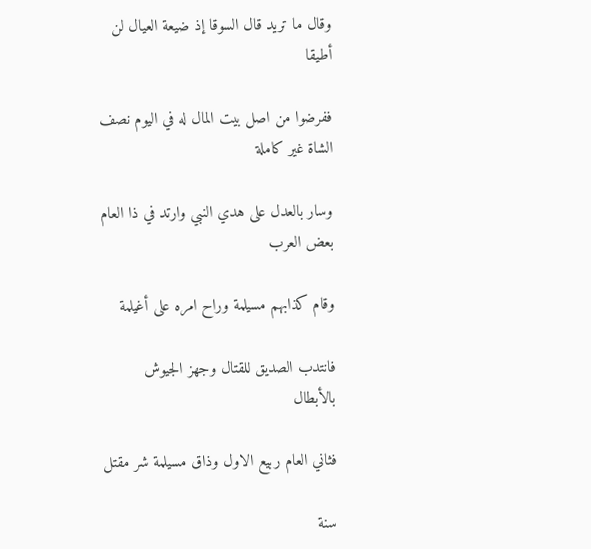وقال ما تريد قال السوقا إذ ضيعة العيال لن أطيقا

ففرضوا من اصل بيت المال له في اليوم نصف الشاة غير كاملة

وسار بالعدل على هدي النبي وارتد في ذا العام بعض العرب

وقام كذابهم مسيلمة وراح امره على أغيلمة

فانتدب الصديق للقتال وجهز الجيوش بالأبطال

فثاني العام ربيع الاول وذاق مسيلمة شر مقتل

سنة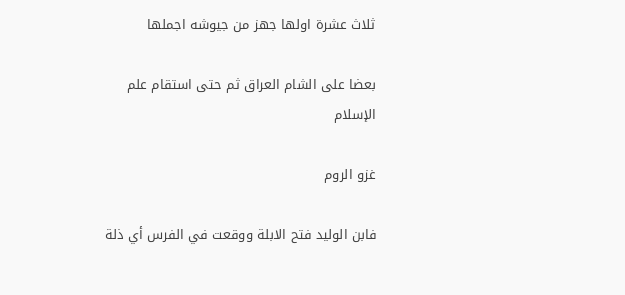ثلاث عشرة اولها جهز من جيوشه اجملها

بعضا على الشام العراق ثم حتى استقام علم الإسلام

غزو الروم

فابن الوليد فتح الابلة ووقعت في الفرس أي ذلة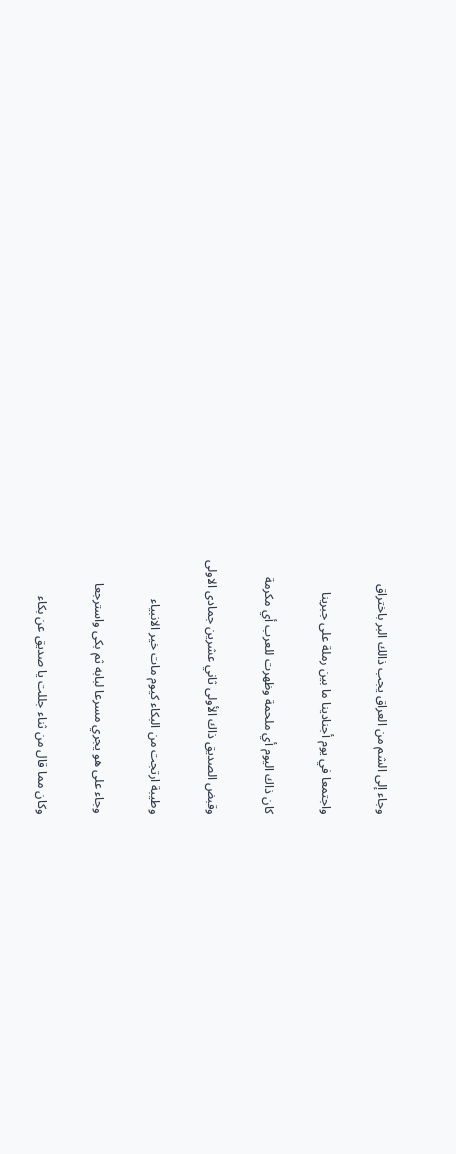وجاء إلى الشم من العراق يجب ذالك البر باختراق

واجتمعا في يوم أجنادينا ما بين رملة على جبرينا

كان ذاك اليوم أي ملحمة وظهرت للعرب أي مكرمة

وقبض الصديق ذاك الأولى ثاني عشرين جمادى الاولى

وطيبة ارتجت من البكاء كيوم مات خير الانبياء

وجاء على هو يجري مسرعا لبابه ثم بكى واسترجعا

وكان مما قال من ثناء جللت يا صديق عن بكاء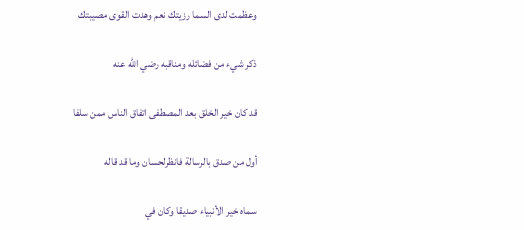وعظمت لدى السما رزيتك نعم وهدت القوى مصيبتك

ذكر شيء من فضائله ومناقبه رضي الله عنه

قد كان خير الخلق بعد المصطفى اتفاق الناس ممن سلفا

أول من صدق بالرسالة فانظرلحسان وما قد قاله

سماه خير الأنبياء صديقا وكان في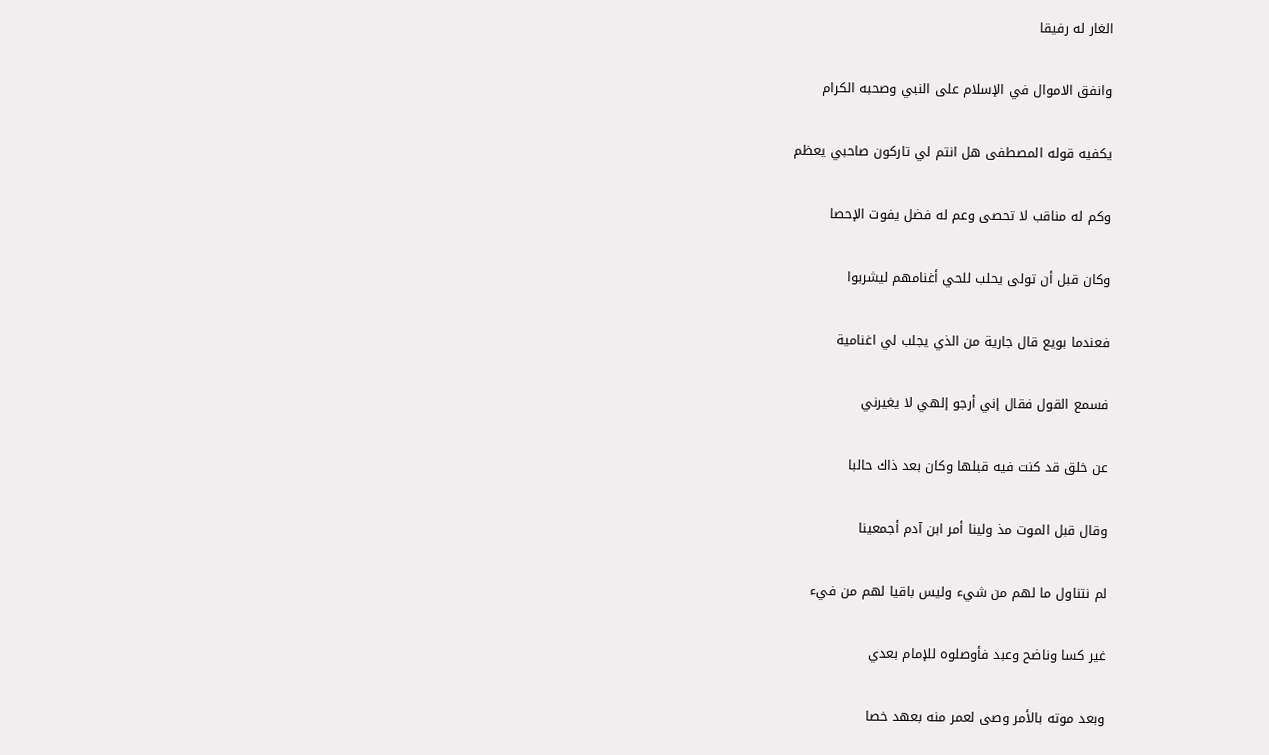الغار له رفيقا

وانفق الاموال في الإسلام على النبي وصحبه الكرام

يكفيه قوله المصطفى هل انتم لي تاركون صاحبي يعظم

وكم له مناقب لا تحصى وعم له فضل يفوت الإحصا

وكان قبل أن تولى يحلب للحي أغنامهم ليشربوا

فعندما بويع قال جارية من الذي يجلب لي اغنامية

فسمع القول فقال إني أرجو إلهي لا يغيرني

عن خلق قد كنت فيه قبلها وكان بعد ذاك حالبا

وقال قبل الموت مذ ولينا أمر ابن آدم أجمعينا

لم نتناول ما لهم من شيء وليس باقيا لهم من فيء

غير كسا وناضح وعبد فأوصلوه للإمام بعدي

وبعد موته بالأمر وصى لعمر منه بعهد خصا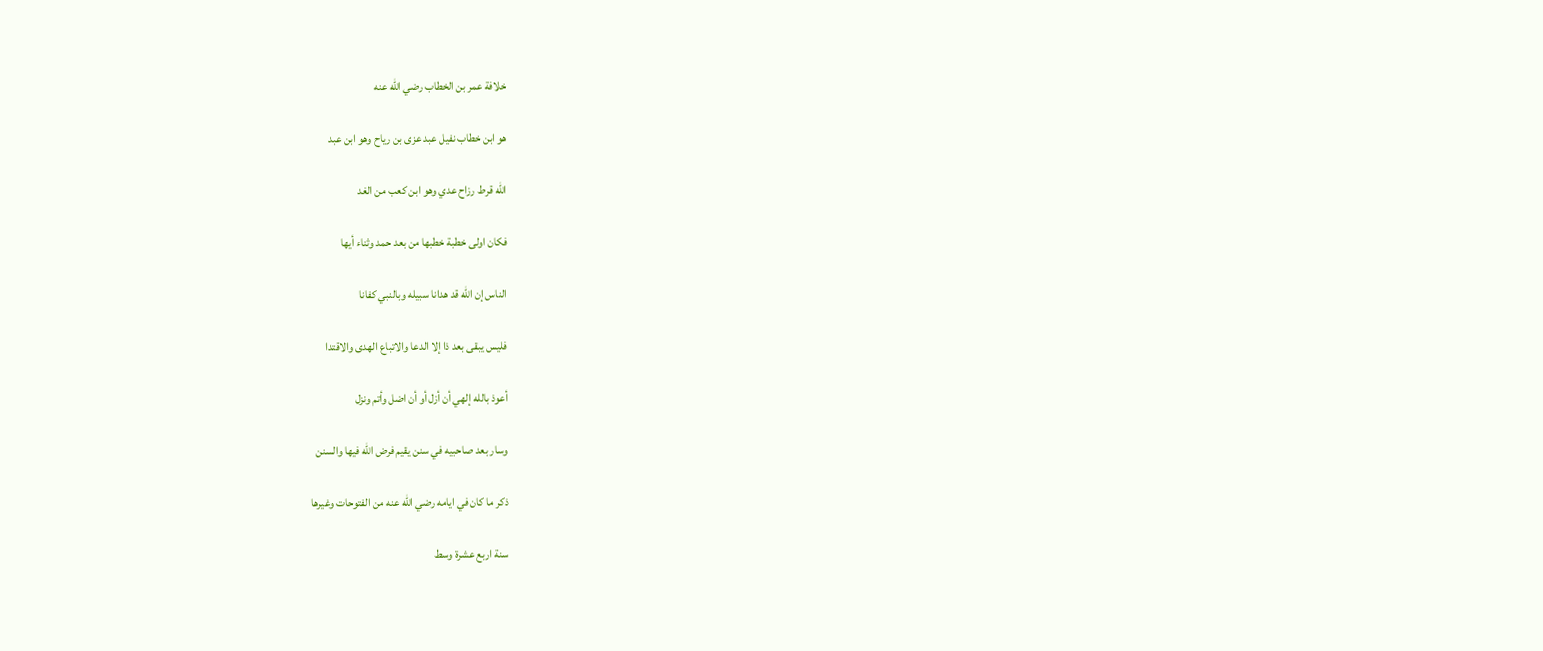خلافة عمر بن الخطاب رضي الله عنه

هو ابن خطاب نفيل عبد عزى بن رياح وهو ابن عبد

الله قرط رزاح عدي وهو ابن كعب من الغد

فكان اولى خطبة خطبها من بعد حمد وثناء أيها

الناس إن الله قد هدانا سبيله وبالنبي كفانا

فليس يبقى بعد ذا إلا الدعا والاتباع الهدى والاقتدا

أعوذ بالله إلهي أن أزل أو أن اضل وأتم ونزل

وسار بعد صاحبيه في سنن يقيم فرض الله فيها والسنن

ذكر ما كان في ايامه رضي الله عنه من الفتوحات وغيرها

سنة اربع عشرة وسط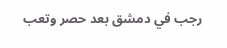رجب في دمشق بعد حصر وتعب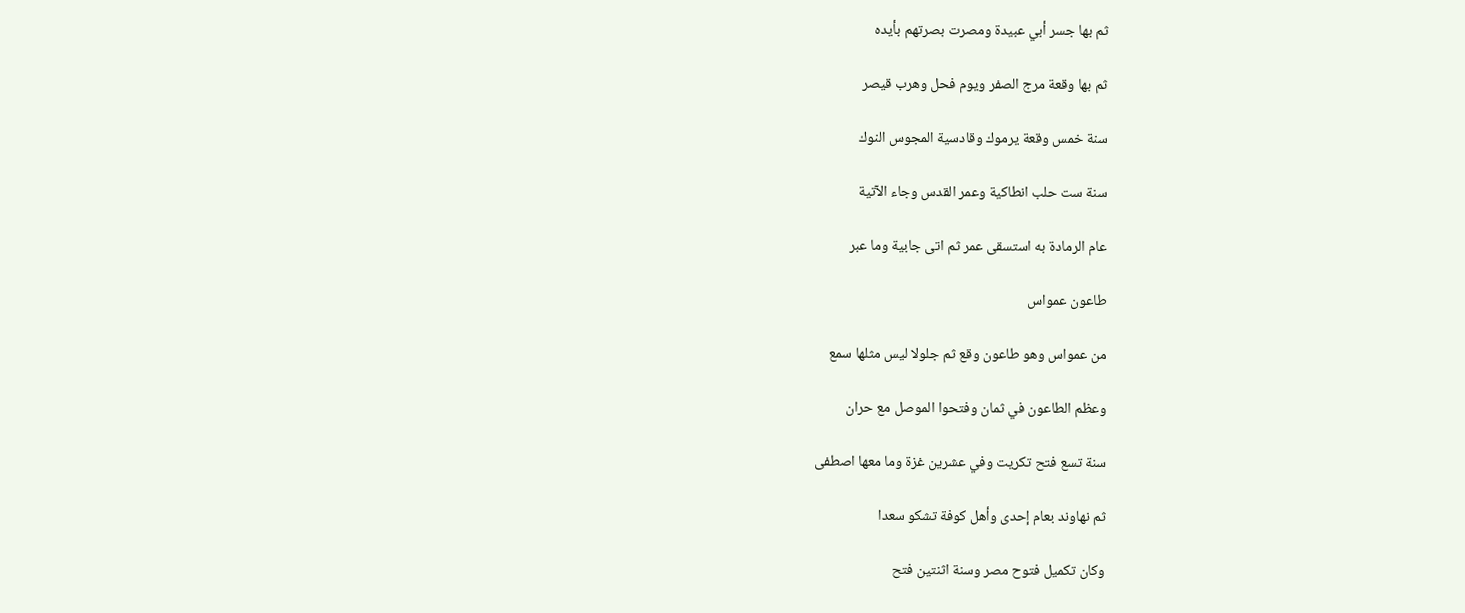ثم بها جسر أبي عبيدة ومصرت بصرتهم بأيده

ثم بها وقعة مرج الصفر ويوم فحل وهرب قيصر

سنة خمس وقعة يرموك وقادسية المجوس النوك

سنة ست حلب انطاكية وعمر القدس وجاء الآتية

عام الرمادة به استسقى عمر ثم اتى جابية وما عبر

طاعون عمواس

من عمواس وهو طاعون وقع ثم جلولا ليس مثلها سمع

وعظم الطاعون في ثمان وفتحوا الموصل مع حران

سنة تسع فتح تكريت وفي عشرين غزة وما معها اصطفى

ثم نهاوند بعام إحدى وأهل كوفة تشكو سعدا

وكان تكميل فتوح مصر وسنة اثنتين فتح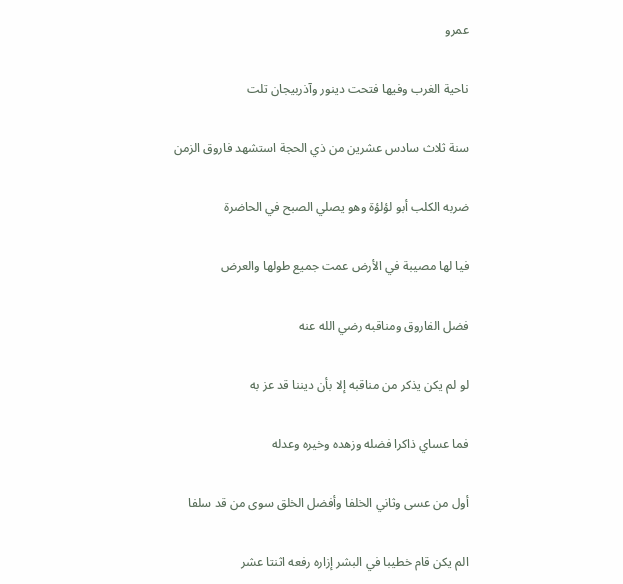عمرو

ناحية الغرب وفيها فتحت دينور وآذربيجان تلت

سنة ثلاث سادس عشرين من ذي الحجة استشهد فاروق الزمن

ضربه الكلب أبو لؤلؤة وهو يصلي الصبح في الحاضرة

فيا لها مصيبة في الأرض عمت جميع طولها والعرض

فضل الفاروق ومناقبه رضي الله عنه

لو لم يكن يذكر من مناقبه إلا بأن ديننا قد عز به

فما عساي ذاكرا فضله وزهده وخيره وعدله

أول من عسى وثاني الخلفا وأفضل الخلق سوى من قد سلفا

الم يكن قام خطيبا في البشر إزاره رفعه اثنتا عشر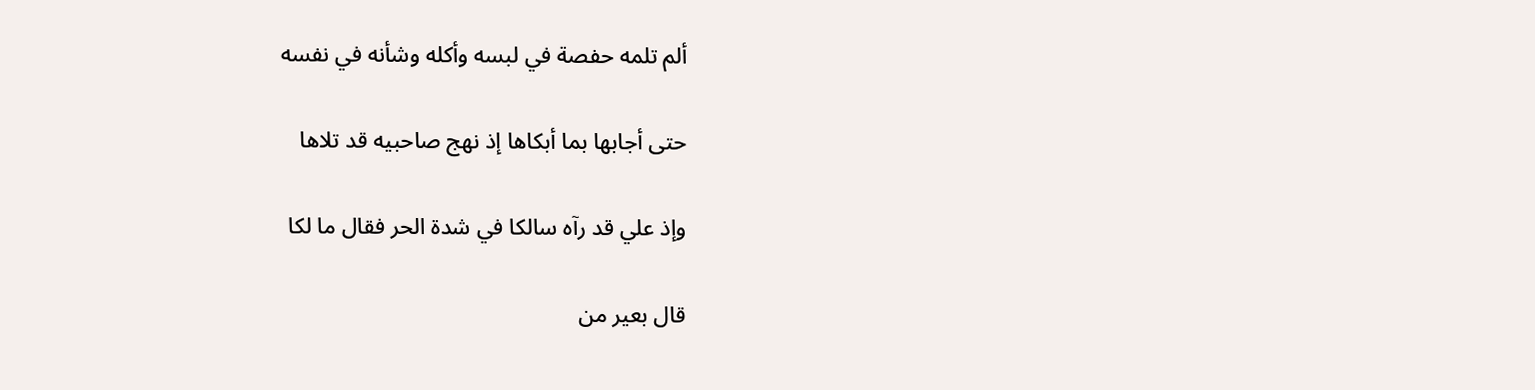ألم تلمه حفصة في لبسه وأكله وشأنه في نفسه

حتى أجابها بما أبكاها إذ نهج صاحبيه قد تلاها

وإذ علي قد رآه سالكا في شدة الحر فقال ما لكا

قال بعير من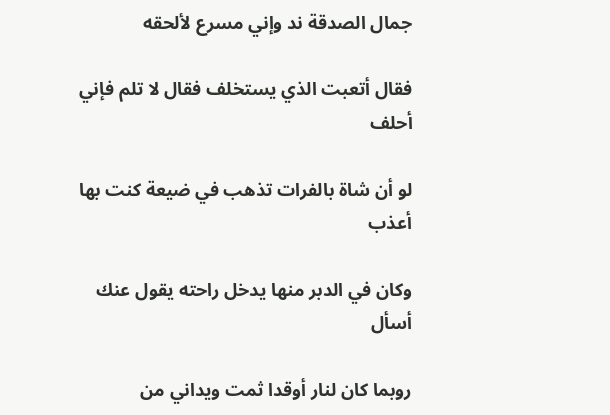جمال الصدقة ند وإني مسرع لألحقه

فقال أتعبت الذي يستخلف فقال لا تلم فإني أحلف

لو أن شاة بالفرات تذهب في ضيعة كنت بها أعذب

وكان في الدبر منها يدخل راحته يقول عنك أسأل

روبما كان لنار أوقدا ثمت ويداني من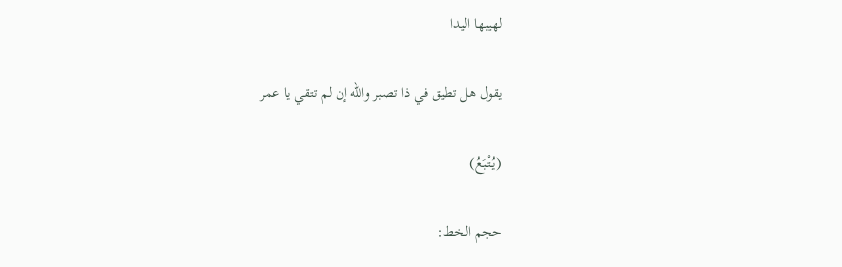لهيبها اليدا

يقول هل تطيق في ذا تصبر والله إن لم تتقي يا عمر

(يُتْبَعُ)

حجم الخط: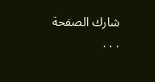شارك الصفحة
. . .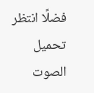فضلًا انتظر تحميل الصوت